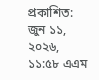প্রকাশিত: জুন ১১, ২০২৬, ১১:৫৮ এএম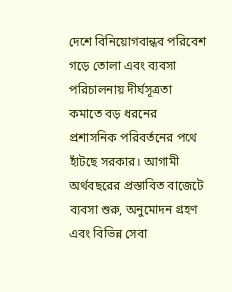দেশে বিনিয়োগবান্ধব পরিবেশ গড়ে তোলা এবং ব্যবসা পরিচালনায় দীর্ঘসূত্রতা কমাতে বড় ধরনের প্রশাসনিক পরিবর্তনের পথে হাঁটছে সরকার। আগামী অর্থবছরের প্রস্তাবিত বাজেটে ব্যবসা শুরু, অনুমোদন গ্রহণ এবং বিভিন্ন সেবা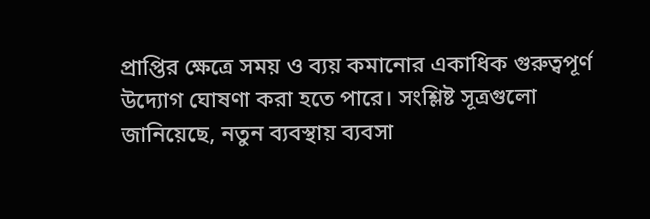প্রাপ্তির ক্ষেত্রে সময় ও ব্যয় কমানোর একাধিক গুরুত্বপূর্ণ উদ্যোগ ঘোষণা করা হতে পারে। সংশ্লিষ্ট সূত্রগুলো জানিয়েছে, নতুন ব্যবস্থায় ব্যবসা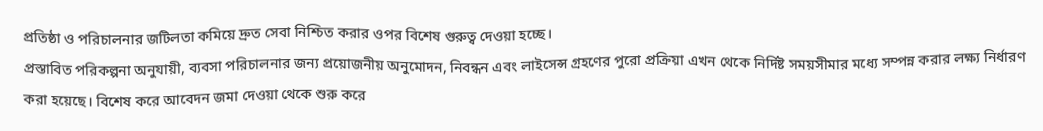প্রতিষ্ঠা ও পরিচালনার জটিলতা কমিয়ে দ্রুত সেবা নিশ্চিত করার ওপর বিশেষ গুরুত্ব দেওয়া হচ্ছে।
প্রস্তাবিত পরিকল্পনা অনুযায়ী, ব্যবসা পরিচালনার জন্য প্রয়োজনীয় অনুমোদন, নিবন্ধন এবং লাইসেন্স গ্রহণের পুরো প্রক্রিয়া এখন থেকে নির্দিষ্ট সময়সীমার মধ্যে সম্পন্ন করার লক্ষ্য নির্ধারণ করা হয়েছে। বিশেষ করে আবেদন জমা দেওয়া থেকে শুরু করে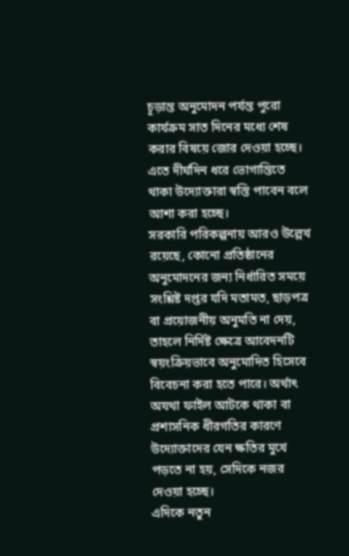চূড়ান্ত অনুমোদন পর্যন্ত পুরো কার্যক্রম সাত দিনের মধ্যে শেষ করার বিষয়ে জোর দেওয়া হচ্ছে। এতে দীর্ঘদিন ধরে ভোগান্তিতে থাকা উদ্যোক্তারা স্বস্তি পাবেন বলে আশা করা হচ্ছে।
সরকারি পরিকল্পনায় আরও উল্লেখ রয়েছে, কোনো প্রতিষ্ঠানের অনুমোদনের জন্য নির্ধারিত সময়ে সংশ্লিষ্ট দপ্তর যদি মতামত, ছাড়পত্র বা প্রয়োজনীয় অনুমতি না দেয়, তাহলে নির্দিষ্ট ক্ষেত্রে আবেদনটি স্বয়ংক্রিয়ভাবে অনুমোদিত হিসেবে বিবেচনা করা হতে পারে। অর্থাৎ অযথা ফাইল আটকে থাকা বা প্রশাসনিক ধীরগতির কারণে উদ্যোক্তাদের যেন ক্ষতির মুখে পড়তে না হয়, সেদিকে নজর দেওয়া হচ্ছে।
এদিকে নতুন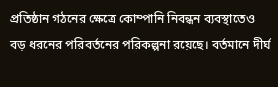প্রতিষ্ঠান গঠনের ক্ষেত্রে কোম্পানি নিবন্ধন ব্যবস্থাতেও বড় ধরনের পরিবর্তনের পরিকল্পনা রয়েছে। বর্তমানে দীর্ঘ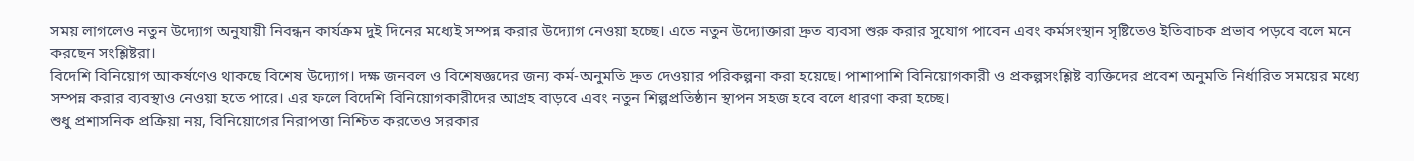সময় লাগলেও নতুন উদ্যোগ অনুযায়ী নিবন্ধন কার্যক্রম দুই দিনের মধ্যেই সম্পন্ন করার উদ্যোগ নেওয়া হচ্ছে। এতে নতুন উদ্যোক্তারা দ্রুত ব্যবসা শুরু করার সুযোগ পাবেন এবং কর্মসংস্থান সৃষ্টিতেও ইতিবাচক প্রভাব পড়বে বলে মনে করছেন সংশ্লিষ্টরা।
বিদেশি বিনিয়োগ আকর্ষণেও থাকছে বিশেষ উদ্যোগ। দক্ষ জনবল ও বিশেষজ্ঞদের জন্য কর্ম-অনুমতি দ্রুত দেওয়ার পরিকল্পনা করা হয়েছে। পাশাপাশি বিনিয়োগকারী ও প্রকল্পসংশ্লিষ্ট ব্যক্তিদের প্রবেশ অনুমতি নির্ধারিত সময়ের মধ্যে সম্পন্ন করার ব্যবস্থাও নেওয়া হতে পারে। এর ফলে বিদেশি বিনিয়োগকারীদের আগ্রহ বাড়বে এবং নতুন শিল্পপ্রতিষ্ঠান স্থাপন সহজ হবে বলে ধারণা করা হচ্ছে।
শুধু প্রশাসনিক প্রক্রিয়া নয়, বিনিয়োগের নিরাপত্তা নিশ্চিত করতেও সরকার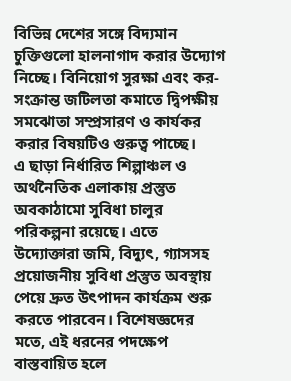বিভিন্ন দেশের সঙ্গে বিদ্যমান চুক্তিগুলো হালনাগাদ করার উদ্যোগ নিচ্ছে। বিনিয়োগ সুরক্ষা এবং কর-সংক্রান্ত জটিলতা কমাতে দ্বিপক্ষীয় সমঝোতা সম্প্রসারণ ও কার্যকর করার বিষয়টিও গুরুত্ব পাচ্ছে।
এ ছাড়া নির্ধারিত শিল্পাঞ্চল ও অর্থনৈতিক এলাকায় প্রস্তুত অবকাঠামো সুবিধা চালুর পরিকল্পনা রয়েছে। এতে উদ্যোক্তারা জমি, বিদ্যুৎ, গ্যাসসহ প্রয়োজনীয় সুবিধা প্রস্তুত অবস্থায় পেয়ে দ্রুত উৎপাদন কার্যক্রম শুরু করতে পারবেন। বিশেষজ্ঞদের মতে, এই ধরনের পদক্ষেপ বাস্তবায়িত হলে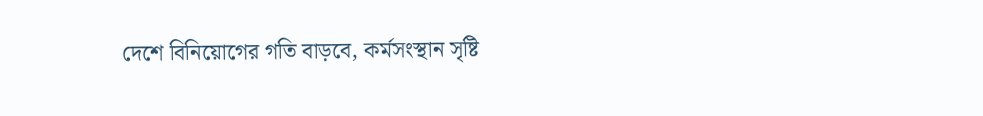দেশে বিনিয়োগের গতি বাড়বে, কর্মসংস্থান সৃষ্টি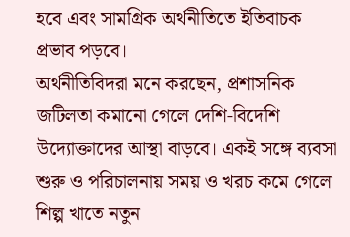হবে এবং সামগ্রিক অর্থনীতিতে ইতিবাচক প্রভাব পড়বে।
অর্থনীতিবিদরা মনে করছেন, প্রশাসনিক জটিলতা কমানো গেলে দেশি-বিদেশি উদ্যোক্তাদের আস্থা বাড়বে। একই সঙ্গে ব্যবসা শুরু ও পরিচালনায় সময় ও খরচ কমে গেলে শিল্প খাতে নতুন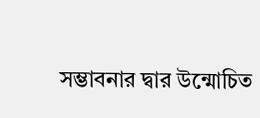সম্ভাবনার দ্বার উন্মোচিত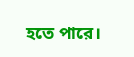হতে পারে।